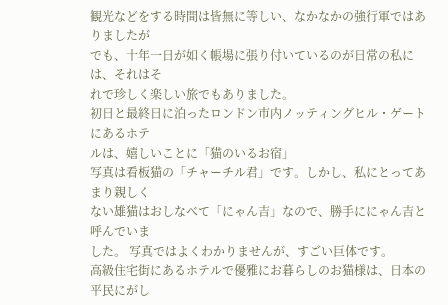観光などをする時間は皆無に等しい、なかなかの強行軍ではありましたが
でも、十年一日が如く帳場に張り付いているのが日常の私には、それはそ
れで珍しく楽しい旅でもありました。
初日と最終日に泊ったロンドン市内ノッティングヒル・ゲートにあるホテ
ルは、嬉しいことに「猫のいるお宿」
写真は看板猫の「チャーチル君」です。しかし、私にとってあまり親しく
ない雄猫はおしなべて「にゃん吉」なので、勝手ににゃん吉と呼んでいま
した。 写真ではよくわかりませんが、すごい巨体です。
高級住宅街にあるホテルで優雅にお暮らしのお猫様は、日本の平民にがし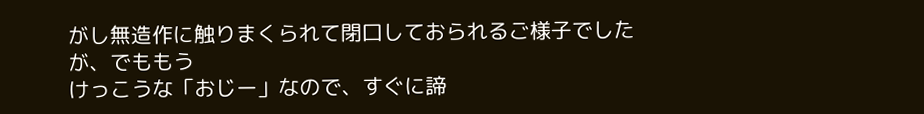がし無造作に触りまくられて閉口しておられるご様子でしたが、でももう
けっこうな「おじー」なので、すぐに諦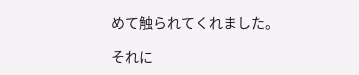めて触られてくれました。

それに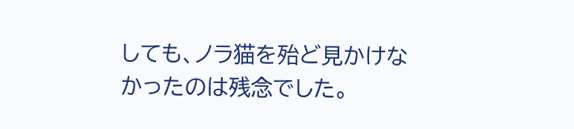しても、ノラ猫を殆ど見かけなかったのは残念でした。